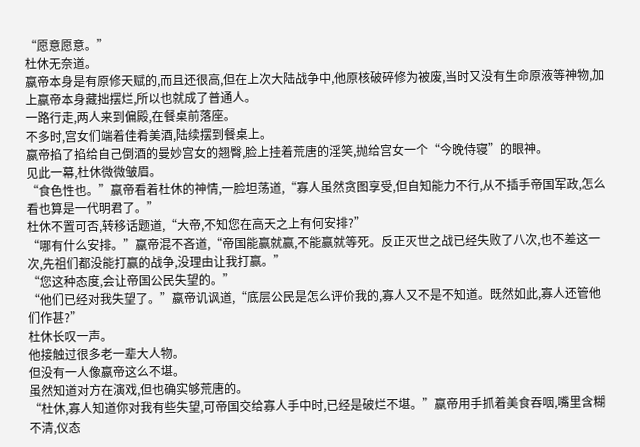“愿意愿意。”
杜休无奈道。
嬴帝本身是有原修天赋的,而且还很高,但在上次大陆战争中,他原核破碎修为被废,当时又没有生命原液等神物,加上嬴帝本身藏拙摆烂,所以也就成了普通人。
一路行走,两人来到偏殿,在餐桌前落座。
不多时,宫女们端着佳肴美酒,陆续摆到餐桌上。
嬴帝掐了掐给自己倒酒的曼妙宫女的翘臀,脸上挂着荒唐的淫笑,抛给宫女一个“今晚侍寝”的眼神。
见此一幕,杜休微微皱眉。
“食色性也。”嬴帝看着杜休的神情,一脸坦荡道,“寡人虽然贪图享受,但自知能力不行,从不插手帝国军政,怎么看也算是一代明君了。”
杜休不置可否,转移话题道,“大帝,不知您在高天之上有何安排?”
“哪有什么安排。”嬴帝混不吝道,“帝国能赢就赢,不能赢就等死。反正灭世之战已经失败了八次,也不差这一次,先祖们都没能打赢的战争,没理由让我打赢。”
“您这种态度,会让帝国公民失望的。”
“他们已经对我失望了。”嬴帝讥讽道,“底层公民是怎么评价我的,寡人又不是不知道。既然如此,寡人还管他们作甚?”
杜休长叹一声。
他接触过很多老一辈大人物。
但没有一人像嬴帝这么不堪。
虽然知道对方在演戏,但也确实够荒唐的。
“杜休,寡人知道你对我有些失望,可帝国交给寡人手中时,已经是破烂不堪。”嬴帝用手抓着美食吞咽,嘴里含糊不清,仪态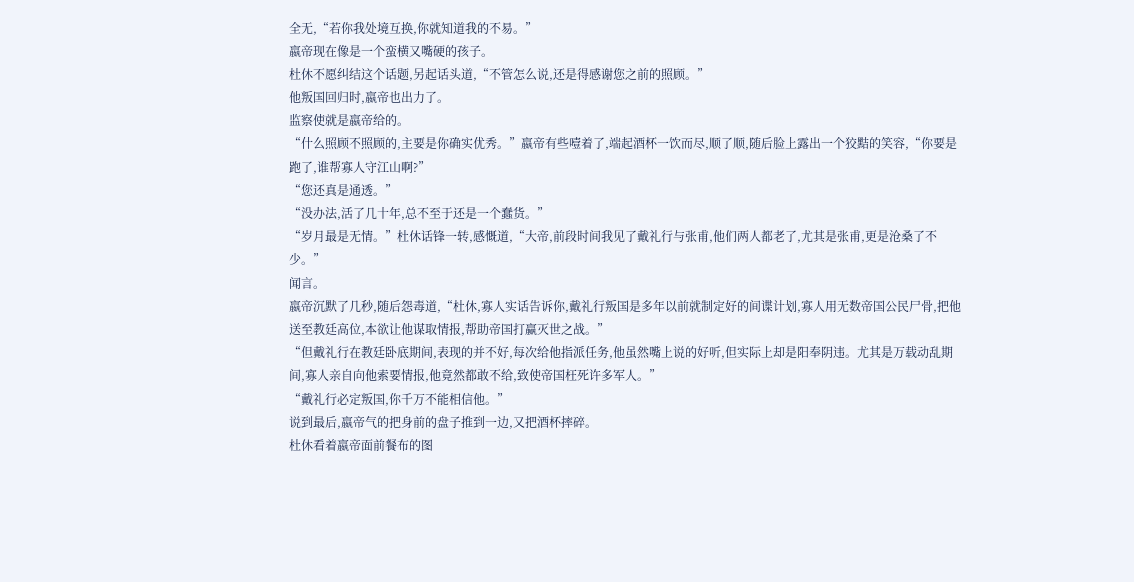全无,“若你我处境互换,你就知道我的不易。”
嬴帝现在像是一个蛮横又嘴硬的孩子。
杜休不愿纠结这个话题,另起话头道,“不管怎么说,还是得感谢您之前的照顾。”
他叛国回归时,嬴帝也出力了。
监察使就是嬴帝给的。
“什么照顾不照顾的,主要是你确实优秀。”嬴帝有些噎着了,端起酒杯一饮而尽,顺了顺,随后脸上露出一个狡黠的笑容,“你要是跑了,谁帮寡人守江山啊?”
“您还真是通透。”
“没办法,活了几十年,总不至于还是一个蠢货。”
“岁月最是无情。”杜休话锋一转,感慨道,“大帝,前段时间我见了戴礼行与张甫,他们两人都老了,尤其是张甫,更是沧桑了不少。”
闻言。
嬴帝沉默了几秒,随后怨毒道,“杜休,寡人实话告诉你,戴礼行叛国是多年以前就制定好的间谍计划,寡人用无数帝国公民尸骨,把他送至教廷高位,本欲让他谋取情报,帮助帝国打赢灭世之战。”
“但戴礼行在教廷卧底期间,表现的并不好,每次给他指派任务,他虽然嘴上说的好听,但实际上却是阳奉阴违。尤其是万载动乱期间,寡人亲自向他索要情报,他竟然都敢不给,致使帝国枉死许多军人。”
“戴礼行必定叛国,你千万不能相信他。”
说到最后,嬴帝气的把身前的盘子推到一边,又把酒杯摔碎。
杜休看着嬴帝面前餐布的图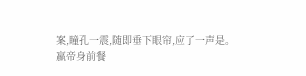案,瞳孔一震,随即垂下眼帘,应了一声是。
嬴帝身前餐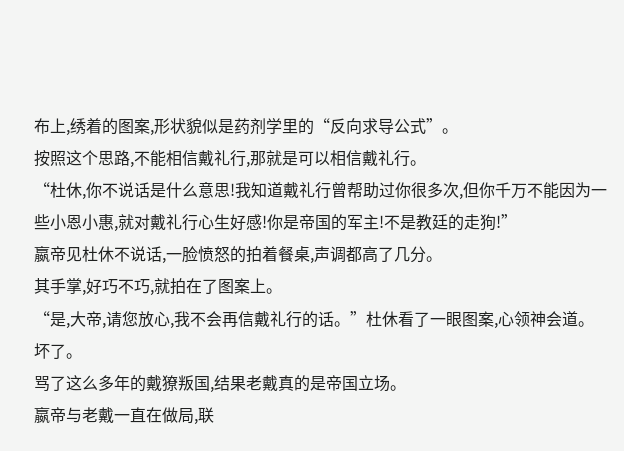布上,绣着的图案,形状貌似是药剂学里的“反向求导公式”。
按照这个思路,不能相信戴礼行,那就是可以相信戴礼行。
“杜休,你不说话是什么意思!我知道戴礼行曾帮助过你很多次,但你千万不能因为一些小恩小惠,就对戴礼行心生好感!你是帝国的军主!不是教廷的走狗!”
嬴帝见杜休不说话,一脸愤怒的拍着餐桌,声调都高了几分。
其手掌,好巧不巧,就拍在了图案上。
“是,大帝,请您放心,我不会再信戴礼行的话。”杜休看了一眼图案,心领神会道。
坏了。
骂了这么多年的戴獠叛国,结果老戴真的是帝国立场。
嬴帝与老戴一直在做局,联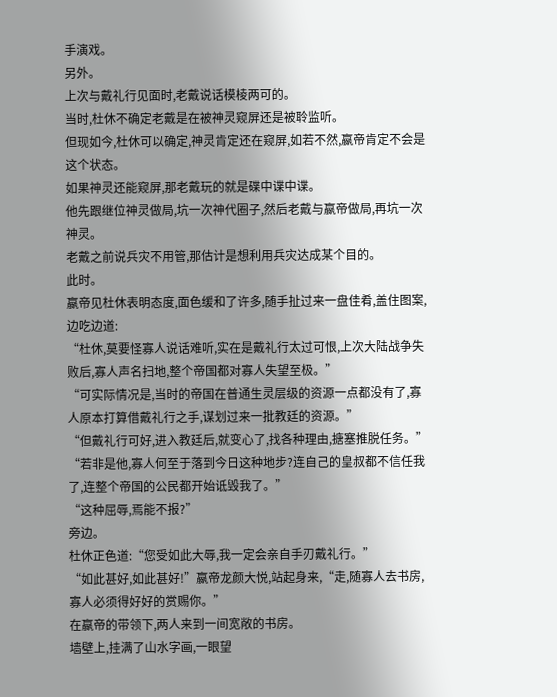手演戏。
另外。
上次与戴礼行见面时,老戴说话模棱两可的。
当时,杜休不确定老戴是在被神灵窥屏还是被聆监听。
但现如今,杜休可以确定,神灵肯定还在窥屏,如若不然,嬴帝肯定不会是这个状态。
如果神灵还能窥屏,那老戴玩的就是碟中谍中谍。
他先跟继位神灵做局,坑一次神代圈子,然后老戴与嬴帝做局,再坑一次神灵。
老戴之前说兵灾不用管,那估计是想利用兵灾达成某个目的。
此时。
嬴帝见杜休表明态度,面色缓和了许多,随手扯过来一盘佳肴,盖住图案,边吃边道:
“杜休,莫要怪寡人说话难听,实在是戴礼行太过可恨,上次大陆战争失败后,寡人声名扫地,整个帝国都对寡人失望至极。”
“可实际情况是,当时的帝国在普通生灵层级的资源一点都没有了,寡人原本打算借戴礼行之手,谋划过来一批教廷的资源。”
“但戴礼行可好,进入教廷后,就变心了,找各种理由,搪塞推脱任务。”
“若非是他,寡人何至于落到今日这种地步?连自己的皇叔都不信任我了,连整个帝国的公民都开始诋毁我了。”
“这种屈辱,焉能不报?”
旁边。
杜休正色道:“您受如此大辱,我一定会亲自手刃戴礼行。”
“如此甚好,如此甚好!”嬴帝龙颜大悦,站起身来,“走,随寡人去书房,寡人必须得好好的赏赐你。”
在嬴帝的带领下,两人来到一间宽敞的书房。
墙壁上,挂满了山水字画,一眼望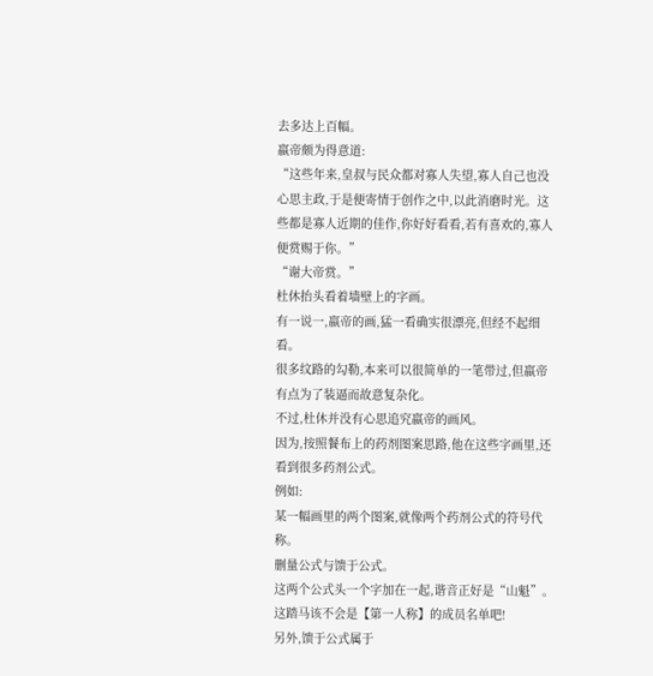去多达上百幅。
嬴帝颇为得意道:
“这些年来,皇叔与民众都对寡人失望,寡人自己也没心思主政,于是便寄情于创作之中,以此消磨时光。这些都是寡人近期的佳作,你好好看看,若有喜欢的,寡人便赏赐于你。”
“谢大帝赏。”
杜休抬头看着墙壁上的字画。
有一说一,嬴帝的画,猛一看确实很漂亮,但经不起细看。
很多纹路的勾勒,本来可以很简单的一笔带过,但嬴帝有点为了装逼而故意复杂化。
不过,杜休并没有心思追究嬴帝的画风。
因为,按照餐布上的药剂图案思路,他在这些字画里,还看到很多药剂公式。
例如:
某一幅画里的两个图案,就像两个药剂公式的符号代称。
删量公式与馈于公式。
这两个公式头一个字加在一起,谐音正好是“山魁”。
这踏马该不会是【第一人称】的成员名单吧!
另外,馈于公式属于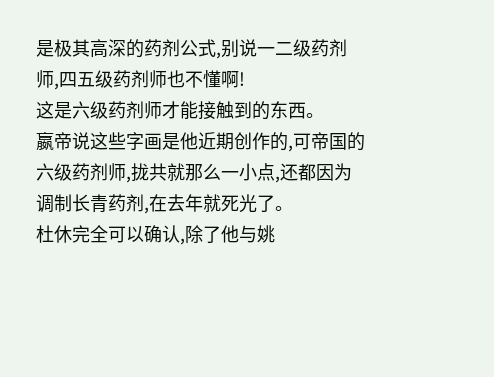是极其高深的药剂公式,别说一二级药剂师,四五级药剂师也不懂啊!
这是六级药剂师才能接触到的东西。
嬴帝说这些字画是他近期创作的,可帝国的六级药剂师,拢共就那么一小点,还都因为调制长青药剂,在去年就死光了。
杜休完全可以确认,除了他与姚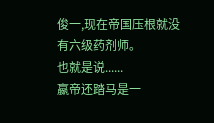俊一,现在帝国压根就没有六级药剂师。
也就是说......
嬴帝还踏马是一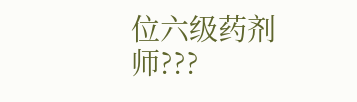位六级药剂师???